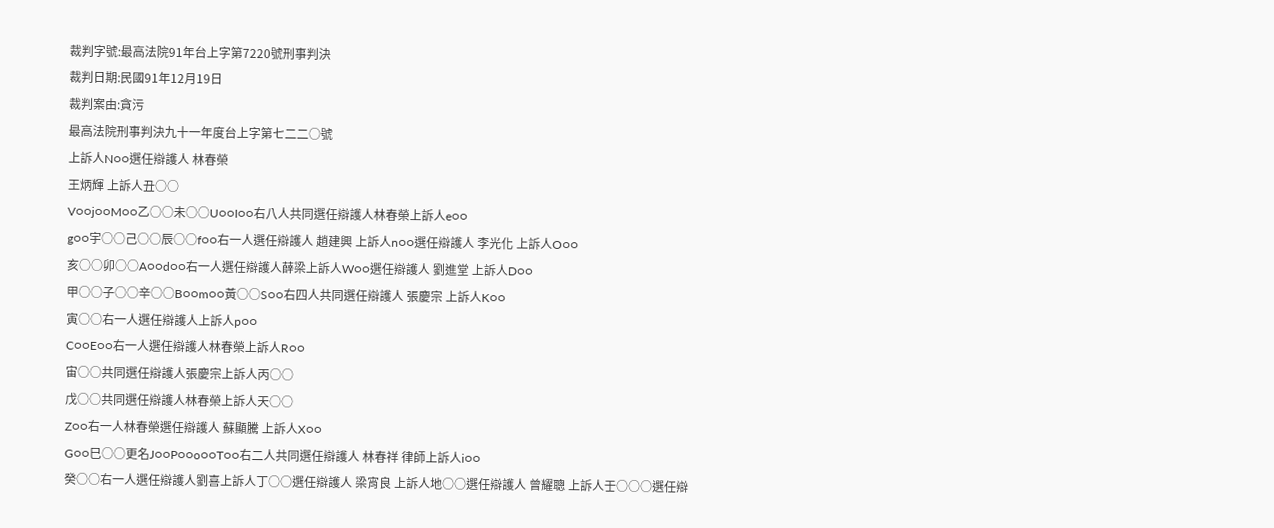裁判字號:最高法院91年台上字第7220號刑事判決
裁判日期:民國91年12月19日
裁判案由:貪污
最高法院刑事判決九十一年度台上字第七二二○號
上訴人N○○選任辯護人 林春榮
王炳輝 上訴人丑○○
V○○j○○M○○乙○○未○○U○○I○○右八人共同選任辯護人林春榮上訴人e○○
g○○宇○○己○○辰○○f○○右一人選任辯護人 趙建興 上訴人n○○選任辯護人 李光化 上訴人O○○
亥○○卯○○A○○d○○右一人選任辯護人薛梁上訴人W○○選任辯護人 劉進堂 上訴人D○○
甲○○子○○辛○○B○○m○○黃○○S○○右四人共同選任辯護人 張慶宗 上訴人K○○
寅○○右一人選任辯護人上訴人p○○
C○○E○○右一人選任辯護人林春榮上訴人R○○
宙○○共同選任辯護人張慶宗上訴人丙○○
戊○○共同選任辯護人林春榮上訴人天○○
Z○○右一人林春榮選任辯護人 蘇顯騰 上訴人X○○
G○○巳○○更名J○○P○○o○○T○○右二人共同選任辯護人 林春祥 律師上訴人i○○
癸○○右一人選任辯護人劉喜上訴人丁○○選任辯護人 梁宵良 上訴人地○○選任辯護人 曾耀聰 上訴人壬○○○選任辯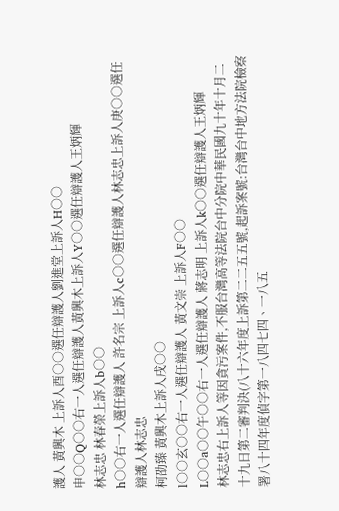護人 黃興木 上訴人酉○○選任辯護人劉進堂上訴人H○○
申○○Q○○右一人選任辯護人黃興木上訴人Y○○選任辯護人王炳輝
林志忠 林春榮上訴人b○○
h○○右一人選任辯護人 許名宗 上訴人c○○選任辯護人林志忠上訴人庚○○選任辯護人林志忠
柯劭臻 黃興木上訴人戌○○
l○○玄○○右一人選任辯護人 黃文崇 上訴人F○○
L○○a○○午○○右一人選任辯護人 蔣志明 上訴人k○○選任辯護人王炳輝
林志忠右上訴人等因貪污案件,不服台灣高等法院台中分院中華民國九十年十月二十九日第二審判決(八十六年度上訴第二二五五號,起訴案號:台灣台中地方法院檢察署八十四年度偵字第一八四七四、一八五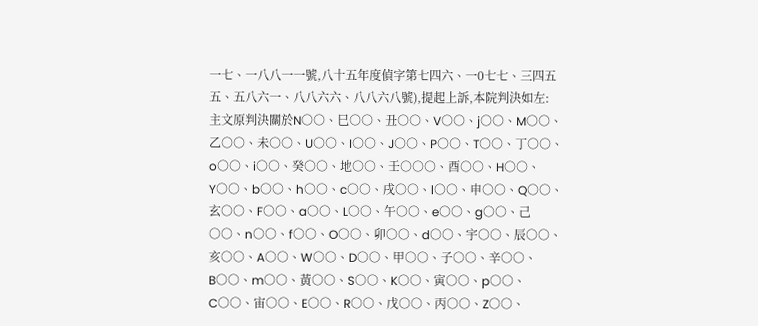一七、一八八一一號,八十五年度偵字第七四六、一0七七、三四五五、五八六一、八八六六、八八六八號),提起上訴,本院判決如左:
主文原判決關於N○○、巳○○、丑○○、V○○、j○○、M○○、乙○○、未○○、U○○、I○○、J○○、P○○、T○○、丁○○、o○○、i○○、癸○○、地○○、壬○○○、酉○○、H○○、Y○○、b○○、h○○、c○○、戌○○、l○○、申○○、Q○○、玄○○、F○○、a○○、L○○、午○○、e○○、g○○、己○○、n○○、f○○、O○○、卯○○、d○○、宇○○、辰○○、亥○○、A○○、W○○、D○○、甲○○、子○○、辛○○、B○○、m○○、黃○○、S○○、K○○、寅○○、p○○、C○○、宙○○、E○○、R○○、戊○○、丙○○、Z○○、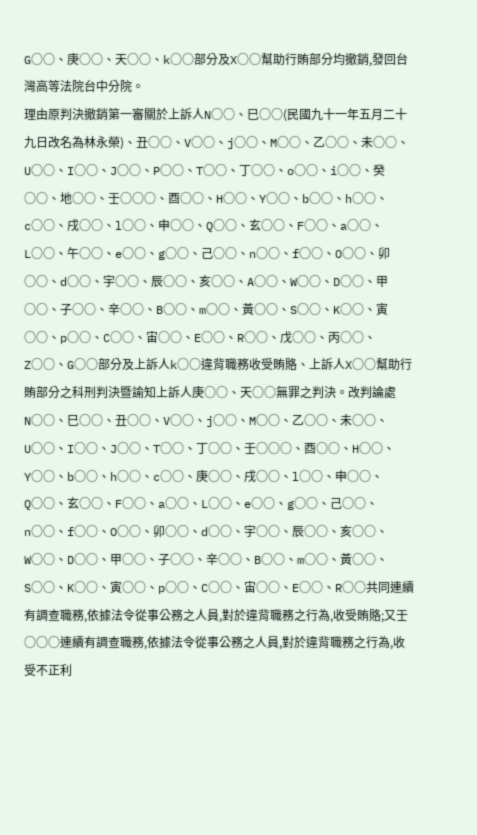G○○、庚○○、天○○、k○○部分及X○○幫助行賄部分均撤銷,發回台灣高等法院台中分院。
理由原判決撤銷第一審關於上訴人N○○、巳○○(民國九十一年五月二十九日改名為林永榮)、丑○○、V○○、j○○、M○○、乙○○、未○○、U○○、I○○、J○○、P○○、T○○、丁○○、o○○、i○○、癸○○、地○○、壬○○○、酉○○、H○○、Y○○、b○○、h○○、c○○、戌○○、l○○、申○○、Q○○、玄○○、F○○、a○○、L○○、午○○、e○○、g○○、己○○、n○○、f○○、O○○、卯○○、d○○、宇○○、辰○○、亥○○、A○○、W○○、D○○、甲○○、子○○、辛○○、B○○、m○○、黃○○、S○○、K○○、寅○○、p○○、C○○、宙○○、E○○、R○○、戊○○、丙○○、Z○○、G○○部分及上訴人k○○違背職務收受賄賂、上訴人X○○幫助行賄部分之科刑判決暨諭知上訴人庚○○、天○○無罪之判決。改判論處N○○、巳○○、丑○○、V○○、j○○、M○○、乙○○、未○○、U○○、I○○、J○○、T○○、丁○○、壬○○○、酉○○、H○○、Y○○、b○○、h○○、c○○、庚○○、戌○○、l○○、申○○、Q○○、玄○○、F○○、a○○、L○○、e○○、g○○、己○○、n○○、f○○、O○○、卯○○、d○○、宇○○、辰○○、亥○○、W○○、D○○、甲○○、子○○、辛○○、B○○、m○○、黃○○、S○○、K○○、寅○○、p○○、C○○、宙○○、E○○、R○○共同連續有調查職務,依據法令從事公務之人員,對於違背職務之行為,收受賄賂;又壬○○○連續有調查職務,依據法令從事公務之人員,對於違背職務之行為,收受不正利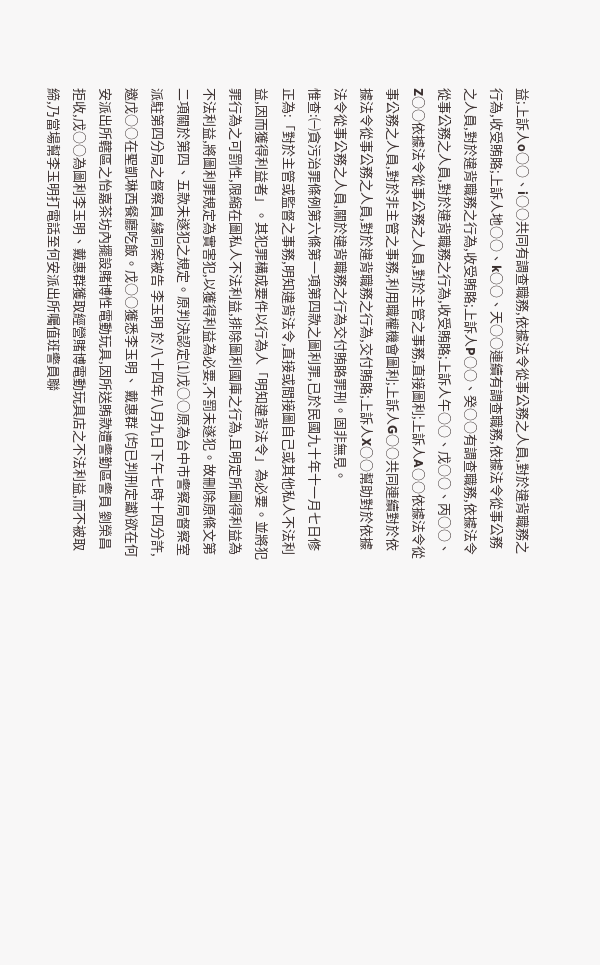益;上訴人o○○、i○○共同有調查職務,依據法令從事公務之人員,對於違背職務之行為,收受賄賂;上訴人地○○、k○○、天○○連續有調查職務,依據法令從事公務之人員,對於違背職務之行為,收受賄賂;上訴人P○○、癸○○有調查職務,依據法令從事公務之人員,對於違背職務之行為,收受賄賂;上訴人午○○、戊○○、丙○○、Z○○依據法令從事公務之人員,對於主管之事務,直接圖利;上訴人A○○依據法令從事公務之人員,對於非主管之事務,利用職權機會圖利;上訴人G○○共同連續對於依據法令從事公務之人員,對於違背職務之行為,交付賄賂;上訴人X○○幫助對於依據法令從事公務之人員,關於違背職務之行為交付賄賂罪刑。固非無見。
惟查:㈠貪污治罪條例第六條第一項第四款之圖利罪,已於民國九十年十一月七日修正為:「對於主管或監督之事務,明知違背法令,直接或間接圖自己或其他私人不法利益,因而獲得利益者」。其犯罪構成要件以行為人「明知違背法令」為必要。並將犯罪行為之可罰性,限縮在圖私人不法利益,排除圖利國庫之行為,且明定所圖得利益為不法利益,將圖利罪規定為實害犯,以獲得利益為必要,不罰未遂犯。故刪除原條文第二項關於第四、五款未遂犯之規定。原判決認定⑴戊○○原為台中市警察局督察室派駐第四分局之督察員,緣同案被告 李玉明 於八十四年八月九日下午七時十四分許,邀戊○○在聖凱琳西餐廳吃飯。戊○○獲悉李玉明、 戴惠群 (均已判刑定讞)欲在何安派出所轄區之怡嘉茶坊內擺設賭博性電動玩具,因所送賄款遭警勤區警員 劉榮昌 拒收,戊○○為圖利李玉明、戴惠群獲取經營賭博電動玩具店之不法利益,而不被取締,乃當場幫李玉明打電話至何安派出所囑值班警員聯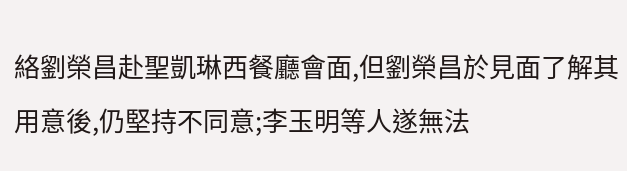絡劉榮昌赴聖凱琳西餐廳會面,但劉榮昌於見面了解其用意後,仍堅持不同意;李玉明等人遂無法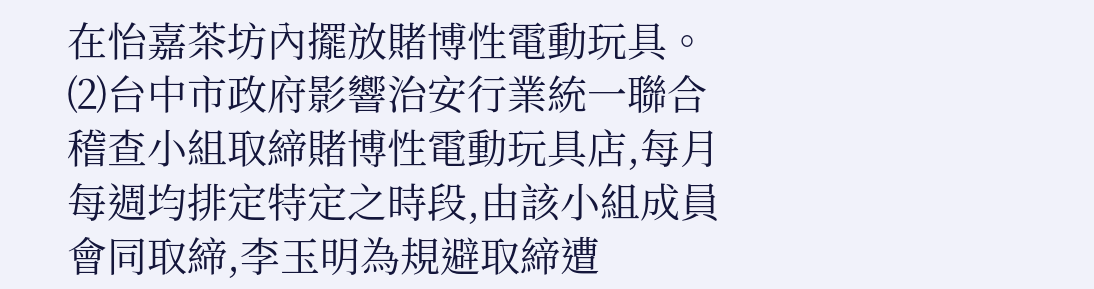在怡嘉茶坊內擺放賭博性電動玩具。⑵台中市政府影響治安行業統一聯合稽查小組取締賭博性電動玩具店,每月每週均排定特定之時段,由該小組成員會同取締,李玉明為規避取締遭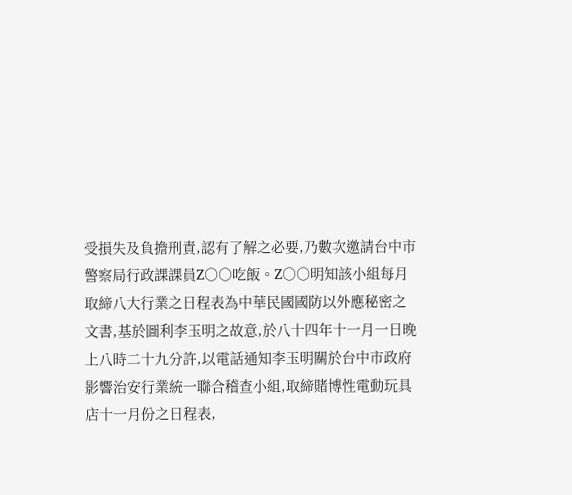受損失及負擔刑責,認有了解之必要,乃數次邀請台中市警察局行政課課員Z○○吃飯。Z○○明知該小組每月取締八大行業之日程表為中華民國國防以外應秘密之文書,基於圖利李玉明之故意,於八十四年十一月一日晚上八時二十九分許,以電話通知李玉明關於台中市政府影響治安行業統一聯合稽查小組,取締賭博性電動玩具店十一月份之日程表,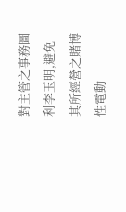對主管之事務圖利李玉明,避免其所經營之賭博性電動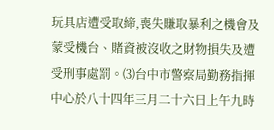玩具店遭受取締,喪失賺取暴利之機會及蒙受機台、賭資被沒收之財物損失及遭受刑事處罰。⑶台中市警察局勤務指揮中心於八十四年三月二十六日上午九時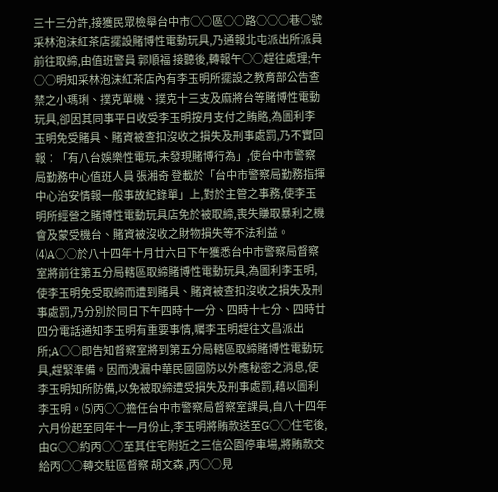三十三分許,接獲民眾檢舉台中市○○區○○路○○○巷○號采林泡沫紅茶店擺設賭博性電動玩具,乃通報北屯派出所派員前往取締,由值班警員 郭順福 接聽後,轉報午○○趕往處理;午○○明知采林泡沫紅茶店內有李玉明所擺設之教育部公告查禁之小瑪琍、撲克單機、撲克十三支及麻將台等賭博性電動玩具,卻因其同事平日收受李玉明按月支付之賄賂,為圖利李玉明免受賭具、賭資被查扣沒收之損失及刑事處罰,乃不實回報︰「有八台娛樂性電玩,未發現賭博行為」,使台中市警察局勤務中心值班人員 張湘奇 登載於「台中市警察局勤務指揮中心治安情報一般事故紀錄單」上,對於主管之事務,使李玉明所經營之賭博性電動玩具店免於被取締,喪失賺取暴利之機會及蒙受機台、賭資被沒收之財物損失等不法利益。⑷A○○於八十四年十月廿六日下午獲悉台中市警察局督察室將前往第五分局轄區取締賭博性電動玩具,為圖利李玉明,使李玉明免受取締而遭到賭具、賭資被查扣沒收之損失及刑事處罰,乃分別於同日下午四時十一分、四時十七分、四時廿四分電話通知李玉明有重要事情,囑李玉明趕往文昌派出所;A○○即告知督察室將到第五分局轄區取締賭博性電動玩具,趕緊準備。因而洩漏中華民國國防以外應秘密之消息,使李玉明知所防備,以免被取締遭受損失及刑事處罰,藉以圖利李玉明。⑸丙○○擔任台中市警察局督察室課員,自八十四年六月份起至同年十一月份止,李玉明將賄款送至G○○住宅後,由G○○約丙○○至其住宅附近之三信公園停車場,將賄款交給丙○○轉交駐區督察 胡文森 ,丙○○見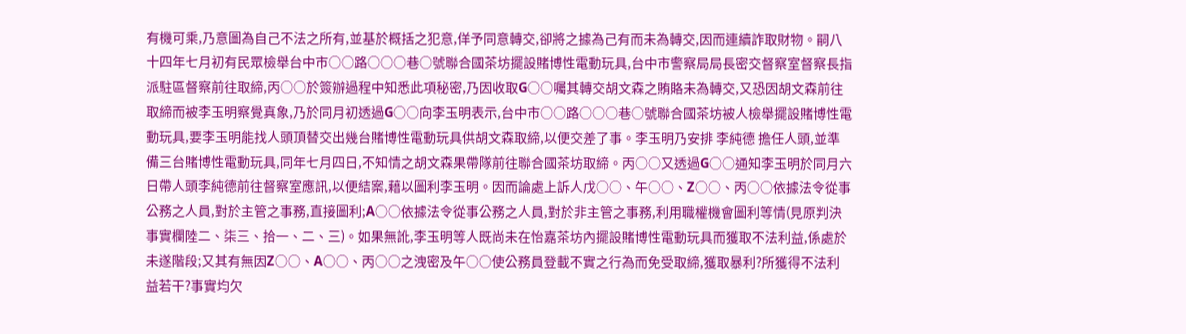有機可乘,乃意圖為自己不法之所有,並基於概括之犯意,佯予同意轉交,卻將之據為己有而未為轉交,因而連續詐取財物。嗣八十四年七月初有民眾檢舉台中市○○路○○○巷○號聯合國茶坊擺設賭博性電動玩具,台中市警察局局長密交督察室督察長指派駐區督察前往取締,丙○○於簽辦過程中知悉此項秘密,乃因收取G○○囑其轉交胡文森之賄賂未為轉交,又恐因胡文森前往取締而被李玉明察覺真象,乃於同月初透過G○○向李玉明表示,台中市○○路○○○巷○號聯合國茶坊被人檢舉擺設賭博性電動玩具,要李玉明能找人頭頂替交出幾台賭博性電動玩具供胡文森取締,以便交差了事。李玉明乃安排 李純德 擔任人頭,並準備三台賭博性電動玩具,同年七月四日,不知情之胡文森果帶隊前往聯合國茶坊取締。丙○○又透過G○○通知李玉明於同月六日帶人頭李純德前往督察室應訊,以便結案,藉以圖利李玉明。因而論處上訴人戊○○、午○○、Z○○、丙○○依據法令從事公務之人員,對於主管之事務,直接圖利;A○○依據法令從事公務之人員,對於非主管之事務,利用職權機會圖利等情(見原判決事實欄陸二、柒三、拾一、二、三)。如果無訛,李玉明等人既尚未在怡嘉茶坊內擺設賭博性電動玩具而獲取不法利益,係處於未遂階段;又其有無因Z○○、A○○、丙○○之洩密及午○○使公務員登載不實之行為而免受取締,獲取暴利?所獲得不法利益若干?事實均欠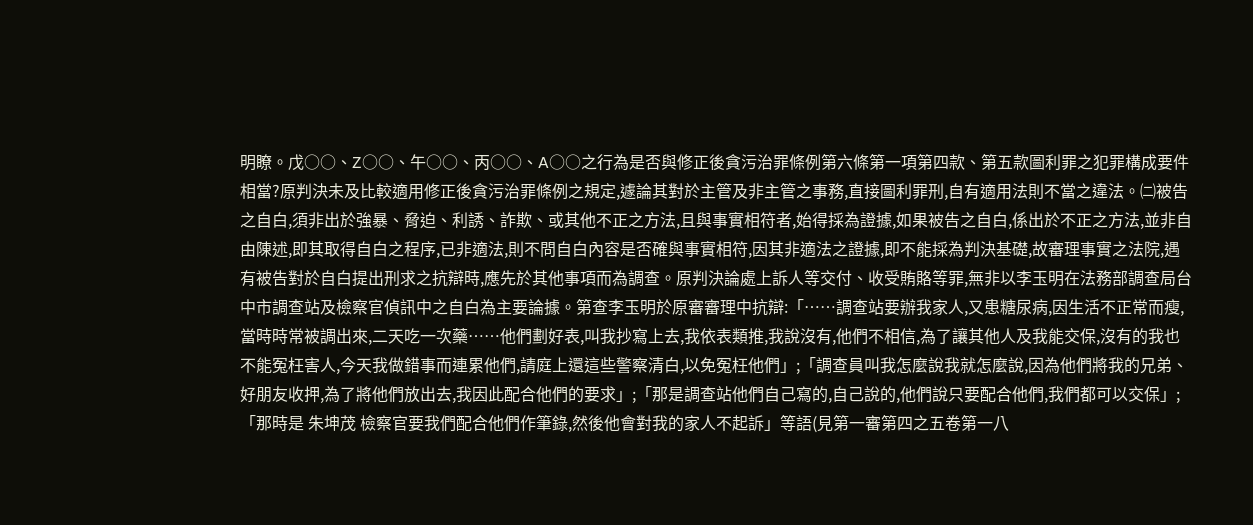明瞭。戊○○、Z○○、午○○、丙○○、A○○之行為是否與修正後貪污治罪條例第六條第一項第四款、第五款圖利罪之犯罪構成要件相當?原判決未及比較適用修正後貪污治罪條例之規定,遽論其對於主管及非主管之事務,直接圖利罪刑,自有適用法則不當之違法。㈡被告之自白,須非出於強暴、脅迫、利誘、詐欺、或其他不正之方法,且與事實相符者,始得採為證據,如果被告之自白,係出於不正之方法,並非自由陳述,即其取得自白之程序,已非適法,則不問自白內容是否確與事實相符,因其非適法之證據,即不能採為判決基礎,故審理事實之法院,遇有被告對於自白提出刑求之抗辯時,應先於其他事項而為調查。原判決論處上訴人等交付、收受賄賂等罪,無非以李玉明在法務部調查局台中市調查站及檢察官偵訊中之自白為主要論據。第查李玉明於原審審理中抗辯:「……調查站要辦我家人,又患糖尿病,因生活不正常而瘦,當時時常被調出來,二天吃一次藥……他們劃好表,叫我抄寫上去,我依表類推,我說沒有,他們不相信,為了讓其他人及我能交保,沒有的我也不能冤枉害人,今天我做錯事而連累他們,請庭上還這些警察清白,以免冤枉他們」;「調查員叫我怎麼說我就怎麼說,因為他們將我的兄弟、好朋友收押,為了將他們放出去,我因此配合他們的要求」;「那是調查站他們自己寫的,自己說的,他們說只要配合他們,我們都可以交保」;「那時是 朱坤茂 檢察官要我們配合他們作筆錄,然後他會對我的家人不起訴」等語(見第一審第四之五卷第一八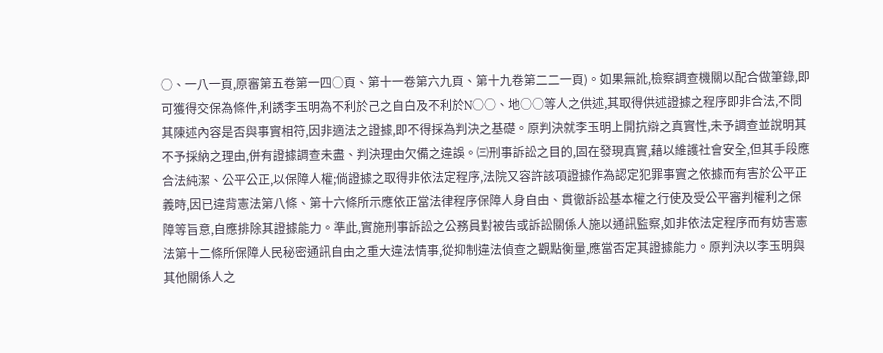○、一八一頁,原審第五卷第一四○頁、第十一卷第六九頁、第十九卷第二二一頁)。如果無訛,檢察調查機關以配合做筆錄,即可獲得交保為條件,利誘李玉明為不利於己之自白及不利於N○○、地○○等人之供述,其取得供述證據之程序即非合法,不問其陳述內容是否與事實相符,因非適法之證據,即不得採為判決之基礎。原判決就李玉明上開抗辯之真實性,未予調查並說明其不予採納之理由,併有證據調查未盡、判決理由欠備之違誤。㈢刑事訴訟之目的,固在發現真實,藉以維護社會安全,但其手段應合法純潔、公平公正,以保障人權;倘證據之取得非依法定程序,法院又容許該項證據作為認定犯罪事實之依據而有害於公平正義時,因已違背憲法第八條、第十六條所示應依正當法律程序保障人身自由、貫徹訴訟基本權之行使及受公平審判權利之保障等旨意,自應排除其證據能力。準此,實施刑事訴訟之公務員對被告或訴訟關係人施以通訊監察,如非依法定程序而有妨害憲法第十二條所保障人民秘密通訊自由之重大違法情事,從抑制違法偵查之觀點衡量,應當否定其證據能力。原判決以李玉明與其他關係人之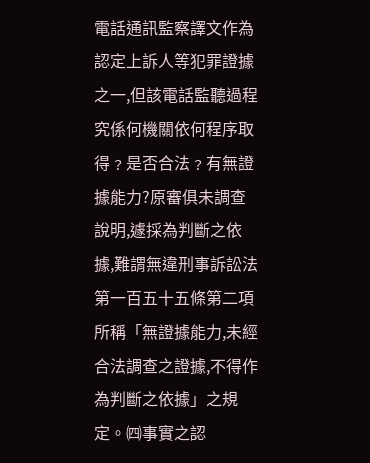電話通訊監察譯文作為認定上訴人等犯罪證據之一,但該電話監聽過程究係何機關依何程序取得﹖是否合法﹖有無證據能力?原審俱未調查說明,遽採為判斷之依據,難謂無違刑事訴訟法第一百五十五條第二項所稱「無證據能力,未經合法調查之證據,不得作為判斷之依據」之規定。㈣事實之認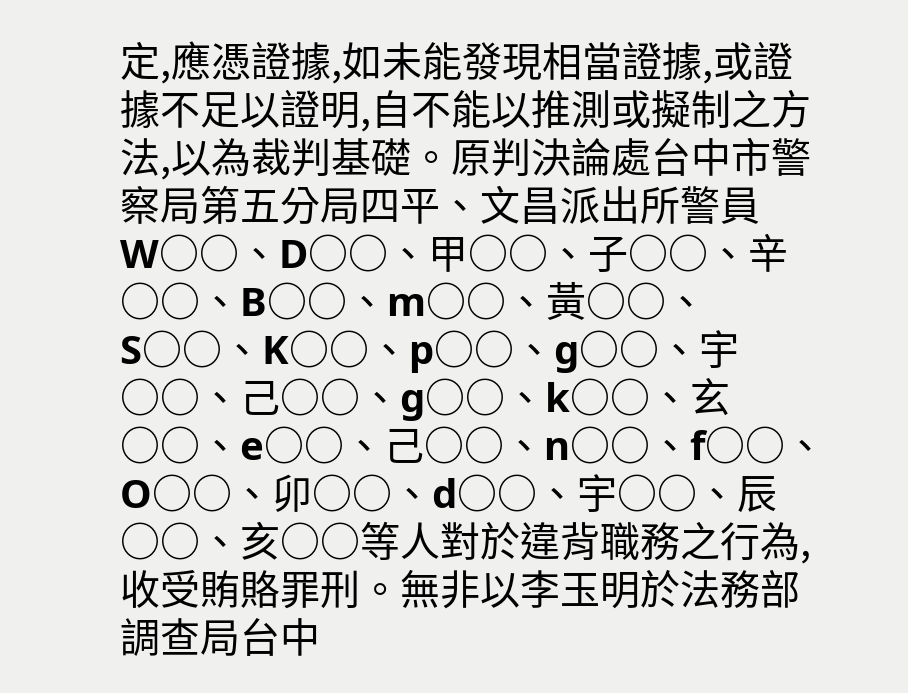定,應憑證據,如未能發現相當證據,或證據不足以證明,自不能以推測或擬制之方法,以為裁判基礎。原判決論處台中市警察局第五分局四平、文昌派出所警員W○○、D○○、甲○○、子○○、辛○○、B○○、m○○、黃○○、S○○、K○○、p○○、g○○、宇○○、己○○、g○○、k○○、玄○○、e○○、己○○、n○○、f○○、O○○、卯○○、d○○、宇○○、辰○○、亥○○等人對於違背職務之行為,收受賄賂罪刑。無非以李玉明於法務部調查局台中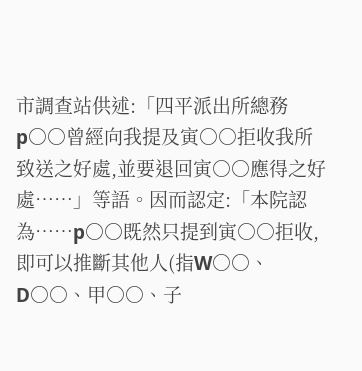市調查站供述:「四平派出所總務p○○曾經向我提及寅○○拒收我所致送之好處,並要退回寅○○應得之好處……」等語。因而認定:「本院認為……p○○既然只提到寅○○拒收,即可以推斷其他人(指W○○、D○○、甲○○、子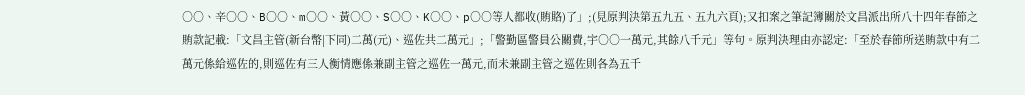○○、辛○○、B○○、m○○、黃○○、S○○、K○○、p○○等人都收(賄賂)了」;(見原判決第五九五、五九六頁);又扣案之筆記簿關於文昌派出所八十四年春節之賄款記載:「文昌主管(新台幣|下同)二萬(元)、巡佐共二萬元」;「警勤區警員公關費,宇○○一萬元,其餘八千元」等句。原判決理由亦認定:「至於春節所送賄款中有二萬元係給巡佐的,則巡佐有三人衡情應係兼副主管之巡佐一萬元,而未兼副主管之巡佐則各為五千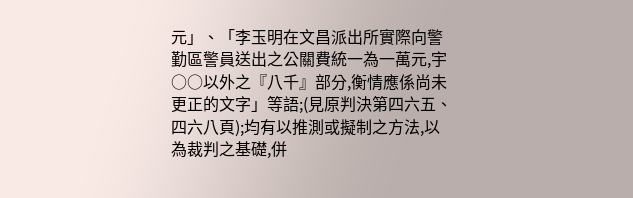元」、「李玉明在文昌派出所實際向警勤區警員送出之公關費統一為一萬元,宇○○以外之『八千』部分,衡情應係尚未更正的文字」等語;(見原判決第四六五、四六八頁);均有以推測或擬制之方法,以為裁判之基礎,併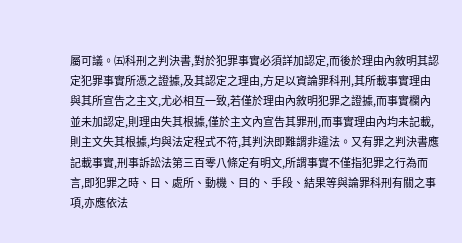屬可議。㈤科刑之判決書,對於犯罪事實必須詳加認定,而後於理由內敘明其認定犯罪事實所憑之證據,及其認定之理由,方足以資論罪科刑,其所載事實理由與其所宣告之主文,尤必相互一致,若僅於理由內敘明犯罪之證據,而事實欄內並未加認定,則理由失其根據,僅於主文內宣告其罪刑,而事實理由內均未記載,則主文失其根據,均與法定程式不符,其判決即難謂非違法。又有罪之判決書應記載事實,刑事訴訟法第三百零八條定有明文,所謂事實不僅指犯罪之行為而言,即犯罪之時、日、處所、動機、目的、手段、結果等與論罪科刑有關之事項,亦應依法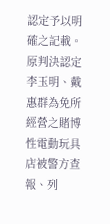認定予以明確之記載。原判決認定李玉明、戴惠群為免所經營之賭博性電動玩具店被警方查報、列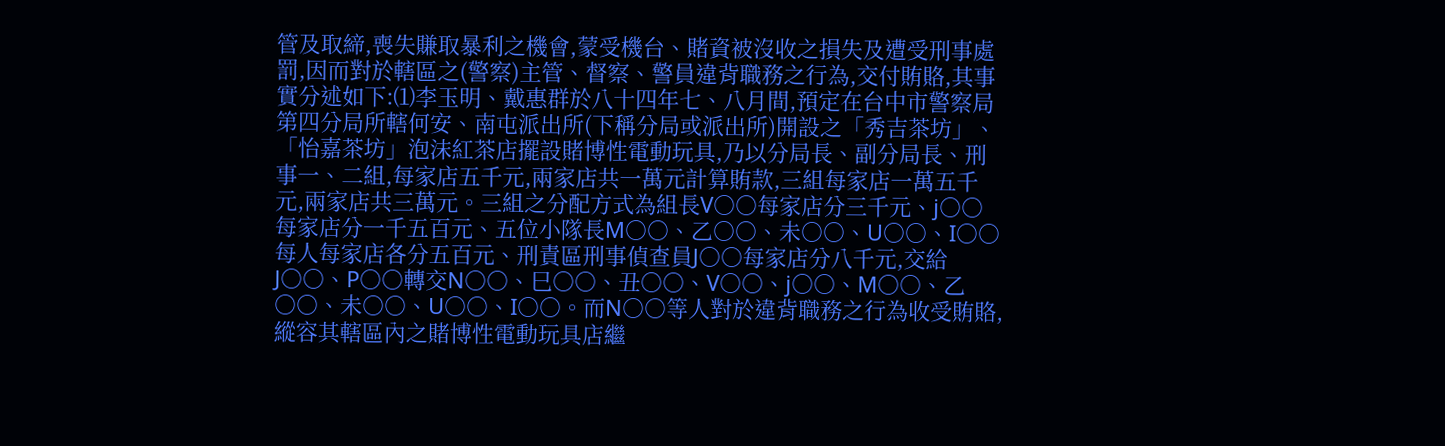管及取締,喪失賺取暴利之機會,蒙受機台、賭資被沒收之損失及遭受刑事處罰,因而對於轄區之(警察)主管、督察、警員違背職務之行為,交付賄賂,其事實分述如下:⑴李玉明、戴惠群於八十四年七、八月間,預定在台中市警察局第四分局所轄何安、南屯派出所(下稱分局或派出所)開設之「秀吉茶坊」、「怡嘉茶坊」泡沫紅茶店擺設賭博性電動玩具,乃以分局長、副分局長、刑事一、二組,每家店五千元,兩家店共一萬元計算賄款,三組每家店一萬五千元,兩家店共三萬元。三組之分配方式為組長V○○每家店分三千元、j○○每家店分一千五百元、五位小隊長M○○、乙○○、未○○、U○○、I○○每人每家店各分五百元、刑責區刑事偵查員J○○每家店分八千元,交給J○○、P○○轉交N○○、巳○○、丑○○、V○○、j○○、M○○、乙○○、未○○、U○○、I○○。而N○○等人對於違背職務之行為收受賄賂,縱容其轄區內之賭博性電動玩具店繼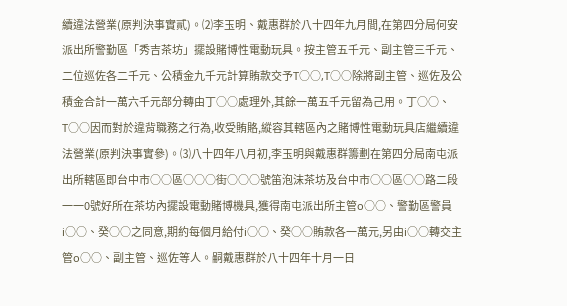續違法營業(原判決事實貳)。⑵李玉明、戴惠群於八十四年九月間,在第四分局何安派出所警勤區「秀吉茶坊」擺設賭博性電動玩具。按主管五千元、副主管三千元、二位巡佐各二千元、公積金九千元計算賄款交予T○○,T○○除將副主管、巡佐及公積金合計一萬六千元部分轉由丁○○處理外,其餘一萬五千元留為己用。丁○○、T○○因而對於違背職務之行為,收受賄賂,縱容其轄區內之賭博性電動玩具店繼續違法營業(原判決事實參)。⑶八十四年八月初,李玉明與戴惠群籌劃在第四分局南屯派出所轄區即台中市○○區○○○街○○○號笛泡沫茶坊及台中市○○區○○路二段一一0號好所在茶坊內擺設電動賭博機具,獲得南屯派出所主管o○○、警勤區警員i○○、癸○○之同意,期約每個月給付i○○、癸○○賄款各一萬元,另由i○○轉交主管o○○、副主管、巡佐等人。嗣戴惠群於八十四年十月一日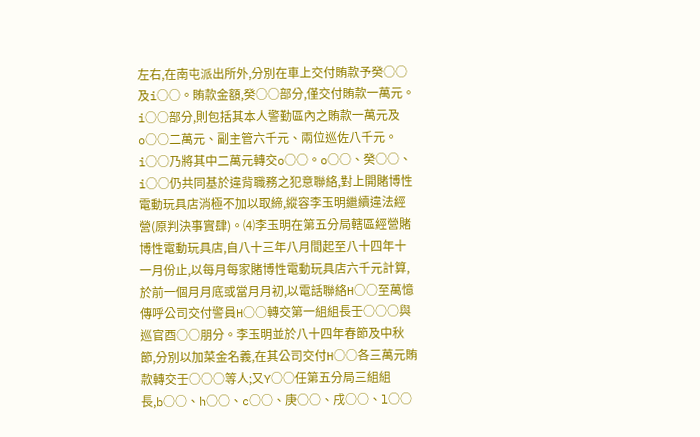左右,在南屯派出所外,分別在車上交付賄款予癸○○及i○○。賄款金額,癸○○部分,僅交付賄款一萬元。i○○部分,則包括其本人警勤區內之賄款一萬元及o○○二萬元、副主管六千元、兩位巡佐八千元。i○○乃將其中二萬元轉交o○○。o○○、癸○○、i○○仍共同基於違背職務之犯意聯絡,對上開賭博性電動玩具店消極不加以取締,縱容李玉明繼續違法經營(原判決事實肆)。⑷李玉明在第五分局轄區經營賭博性電動玩具店,自八十三年八月間起至八十四年十一月份止,以每月每家賭博性電動玩具店六千元計算,於前一個月月底或當月月初,以電話聯絡H○○至萬憶傳呼公司交付警員H○○轉交第一組組長壬○○○與巡官酉○○朋分。李玉明並於八十四年春節及中秋節,分別以加菜金名義,在其公司交付H○○各三萬元賄款轉交壬○○○等人;又Y○○任第五分局三組組長,b○○、h○○、c○○、庚○○、戌○○、l○○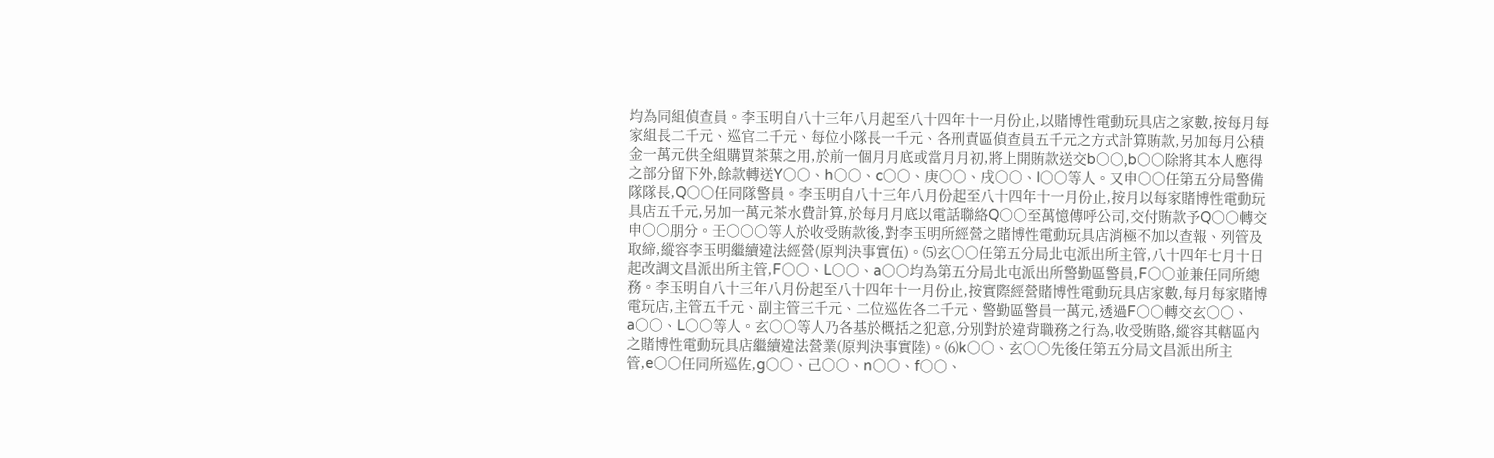均為同組偵查員。李玉明自八十三年八月起至八十四年十一月份止,以賭博性電動玩具店之家數,按每月每家組長二千元、巡官二千元、每位小隊長一千元、各刑責區偵查員五千元之方式計算賄款,另加每月公積金一萬元供全組購買茶葉之用,於前一個月月底或當月月初,將上開賄款送交b○○,b○○除將其本人應得之部分留下外,餘款轉送Y○○、h○○、c○○、庚○○、戌○○、l○○等人。又申○○任第五分局警備隊隊長,Q○○任同隊警員。李玉明自八十三年八月份起至八十四年十一月份止,按月以每家賭博性電動玩具店五千元,另加一萬元茶水費計算,於每月月底以電話聯絡Q○○至萬憶傳呼公司,交付賄款予Q○○轉交申○○朋分。壬○○○等人於收受賄款後,對李玉明所經營之賭博性電動玩具店消極不加以查報、列管及取締,縱容李玉明繼續違法經營(原判決事實伍)。⑸玄○○任第五分局北屯派出所主管,八十四年七月十日起改調文昌派出所主管,F○○、L○○、a○○均為第五分局北屯派出所警勤區警員,F○○並兼任同所總務。李玉明自八十三年八月份起至八十四年十一月份止,按實際經營賭博性電動玩具店家數,每月每家賭博電玩店,主管五千元、副主管三千元、二位巡佐各二千元、警勤區警員一萬元,透過F○○轉交玄○○、a○○、L○○等人。玄○○等人乃各基於概括之犯意,分別對於違背職務之行為,收受賄賂,縱容其轄區內之賭博性電動玩具店繼續違法營業(原判決事實陸)。⑹k○○、玄○○先後任第五分局文昌派出所主管,e○○任同所巡佐,g○○、己○○、n○○、f○○、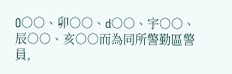O○○、卯○○、d○○、宇○○、辰○○、亥○○而為同所警勤區警員,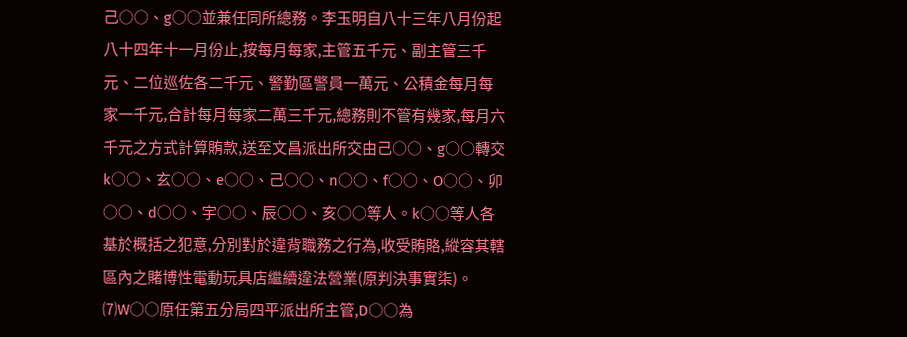己○○、g○○並兼任同所總務。李玉明自八十三年八月份起八十四年十一月份止,按每月每家,主管五千元、副主管三千元、二位巡佐各二千元、警勤區警員一萬元、公積金每月每家一千元,合計每月每家二萬三千元,總務則不管有幾家,每月六千元之方式計算賄款,送至文昌派出所交由己○○、g○○轉交k○○、玄○○、e○○、己○○、n○○、f○○、O○○、卯○○、d○○、宇○○、辰○○、亥○○等人。k○○等人各基於概括之犯意,分別對於違背職務之行為,收受賄賂,縱容其轄區內之賭博性電動玩具店繼續違法營業(原判決事實柒)。⑺W○○原任第五分局四平派出所主管,D○○為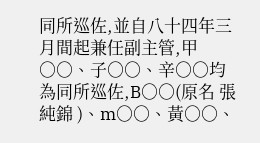同所巡佐,並自八十四年三月間起兼任副主管,甲○○、子○○、辛○○均為同所巡佐,B○○(原名 張純錦 )、m○○、黃○○、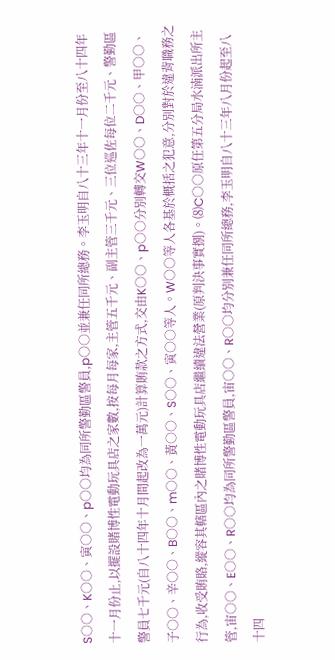S○○、K○○、寅○○、p○○均為同所警勤區警員,p○○並兼任同所總務。李玉明自八十三年十一月份至八十四年十一月份止,以擺設賭博性電動玩具店之家數,按每月每家,主管五千元、副主管三千元、三位巡佐每位二千元、警勤區警員七千元(自八十四年十月間起改為一萬元)計算賄款之方式,交由K○○、p○○分別轉交W○○、D○○、甲○○、子○○、辛○○、B○○、m○○、黃○○、S○○、寅○○等人。W○○等人各基於概括之犯意,分別對於違背職務之行為,收受賄賂,縱容其轄區內之賭博性電動玩具店繼續違法營業(原判決事實捌)。⑻C○○原任第五分局水湳派出所主管,宙○○、E○○、R○○均為同所警勤區警員,宙○○、R○○均分別兼任同所總務,李玉明自八十三年八月份起至八十四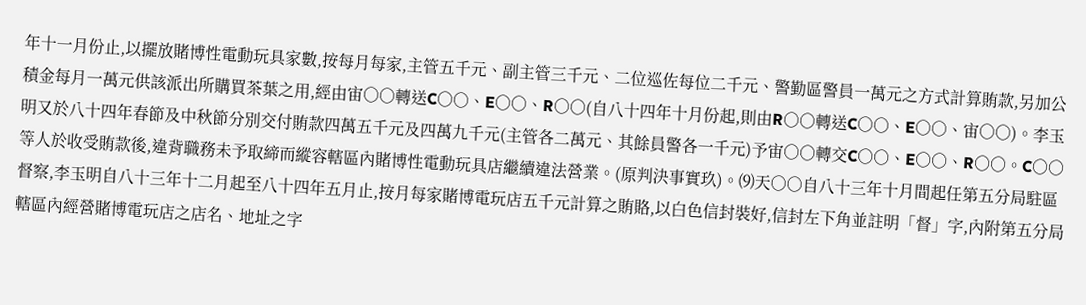年十一月份止,以擺放賭博性電動玩具家數,按每月每家,主管五千元、副主管三千元、二位巡佐每位二千元、警勤區警員一萬元之方式計算賄款,另加公積金每月一萬元供該派出所購買茶葉之用,經由宙○○轉送C○○、E○○、R○○(自八十四年十月份起,則由R○○轉送C○○、E○○、宙○○)。李玉明又於八十四年春節及中秋節分別交付賄款四萬五千元及四萬九千元(主管各二萬元、其餘員警各一千元)予宙○○轉交C○○、E○○、R○○。C○○等人於收受賄款後,違背職務未予取締而縱容轄區內賭博性電動玩具店繼續違法營業。(原判決事實玖)。⑼天○○自八十三年十月間起任第五分局駐區督察,李玉明自八十三年十二月起至八十四年五月止,按月每家賭博電玩店五千元計算之賄賂,以白色信封裝好,信封左下角並註明「督」字,內附第五分局轄區內經營賭博電玩店之店名、地址之字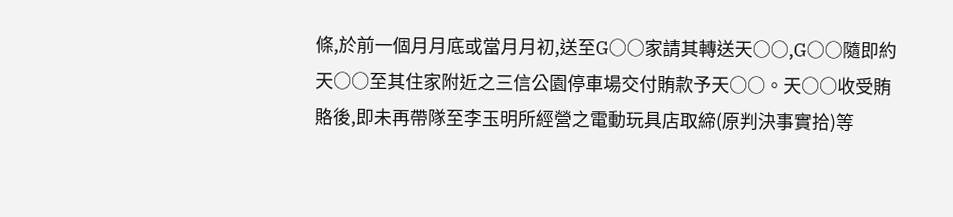條,於前一個月月底或當月月初,送至G○○家請其轉送天○○,G○○隨即約天○○至其住家附近之三信公園停車場交付賄款予天○○。天○○收受賄賂後,即未再帶隊至李玉明所經營之電動玩具店取締(原判決事實拾)等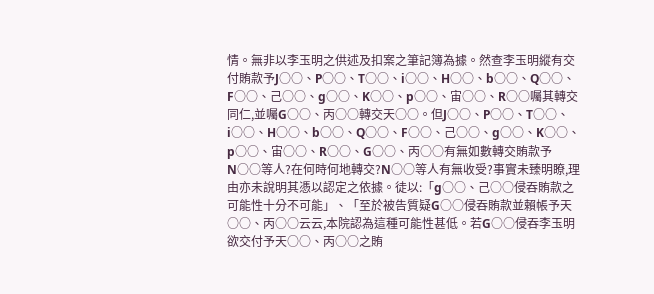情。無非以李玉明之供述及扣案之筆記簿為據。然查李玉明縱有交付賄款予J○○、P○○、T○○、i○○、H○○、b○○、Q○○、F○○、己○○、g○○、K○○、p○○、宙○○、R○○囑其轉交同仁,並囑G○○、丙○○轉交天○○。但J○○、P○○、T○○、i○○、H○○、b○○、Q○○、F○○、己○○、g○○、K○○、p○○、宙○○、R○○、G○○、丙○○有無如數轉交賄款予N○○等人?在何時何地轉交?N○○等人有無收受?事實未臻明瞭,理由亦未說明其憑以認定之依據。徒以:「g○○、己○○侵吞賄款之可能性十分不可能」、「至於被告質疑G○○侵吞賄款並賴帳予天○○、丙○○云云,本院認為這種可能性甚低。若G○○侵吞李玉明欲交付予天○○、丙○○之賄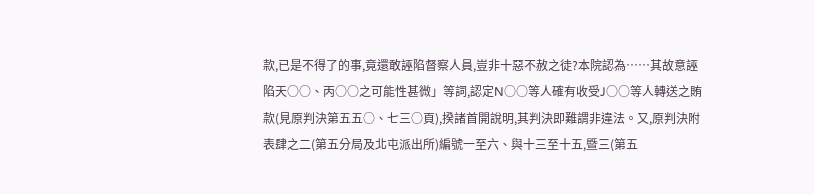款,已是不得了的事,竟還敢誣陷督察人員,豈非十惡不赦之徒?本院認為……其故意誣陷天○○、丙○○之可能性甚微」等詞,認定N○○等人確有收受J○○等人轉送之賄款(見原判決第五五○、七三○頁),揆諸首開說明,其判決即難謂非違法。又,原判決附表肆之二(第五分局及北屯派出所)編號一至六、與十三至十五,暨三(第五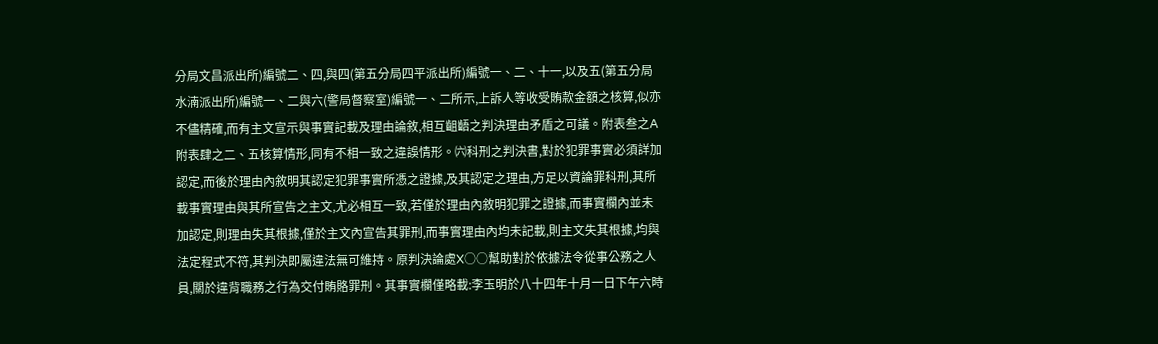分局文昌派出所)編號二、四,與四(第五分局四平派出所)編號一、二、十一,以及五(第五分局水湳派出所)編號一、二與六(警局督察室)編號一、二所示,上訴人等收受賄款金額之核算,似亦不儘精確,而有主文宣示與事實記載及理由論敘,相互齟齬之判決理由矛盾之可議。附表叁之A附表肆之二、五核算情形,同有不相一致之違誤情形。㈥科刑之判決書,對於犯罪事實必須詳加認定,而後於理由內敘明其認定犯罪事實所憑之證據,及其認定之理由,方足以資論罪科刑,其所載事實理由與其所宣告之主文,尤必相互一致,若僅於理由內敘明犯罪之證據,而事實欄內並未加認定,則理由失其根據,僅於主文內宣告其罪刑,而事實理由內均未記載,則主文失其根據,均與法定程式不符,其判決即屬違法無可維持。原判決論處X○○幫助對於依據法令從事公務之人員,關於違背職務之行為交付賄賂罪刑。其事實欄僅略載:李玉明於八十四年十月一日下午六時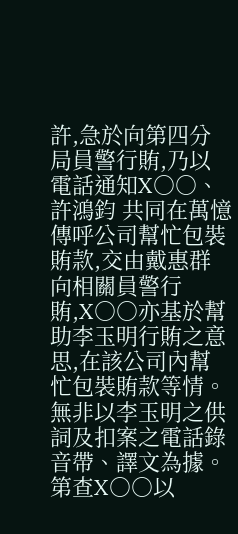許,急於向第四分局員警行賄,乃以電話通知X○○、 許鴻鈞 共同在萬憶傳呼公司幫忙包裝賄款,交由戴惠群向相關員警行賄,X○○亦基於幫助李玉明行賄之意思,在該公司內幫忙包裝賄款等情。無非以李玉明之供詞及扣案之電話錄音帶、譯文為據。第查X○○以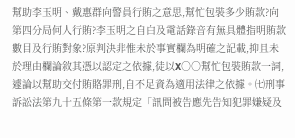幫助李玉明、戴惠群向警員行賄之意思,幫忙包裝多少賄款?向第四分局何人行賄?李玉明之自白及電話錄音有無具體指明賄款數目及行賄對象?原判決非惟未於事實欄為明確之記載,抑且未於理由欄論敘其憑以認定之依據,徒以X○○幫忙包裝賄款一詞,遽論以幫助交付賄賂罪刑,自不足資為適用法律之依據。㈦刑事訴訟法第九十五條第一款規定「訊問被告應先告知犯罪嫌疑及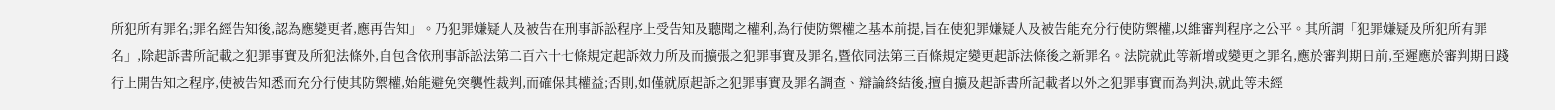所犯所有罪名;罪名經告知後,認為應變更者,應再告知」。乃犯罪嫌疑人及被告在刑事訴訟程序上受告知及聽聞之權利,為行使防禦權之基本前提,旨在使犯罪嫌疑人及被告能充分行使防禦權,以維審判程序之公平。其所謂「犯罪嫌疑及所犯所有罪名」,除起訴書所記載之犯罪事實及所犯法條外,自包含依刑事訴訟法第二百六十七條規定起訴效力所及而擴張之犯罪事實及罪名,暨依同法第三百條規定變更起訴法條後之新罪名。法院就此等新增或變更之罪名,應於審判期日前,至遲應於審判期日踐行上開告知之程序,使被告知悉而充分行使其防禦權,始能避免突襲性裁判,而確保其權益;否則,如僅就原起訴之犯罪事實及罪名調查、辯論終結後,擅自擴及起訴書所記載者以外之犯罪事實而為判決,就此等未經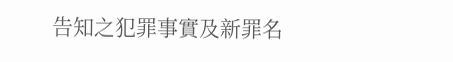告知之犯罪事實及新罪名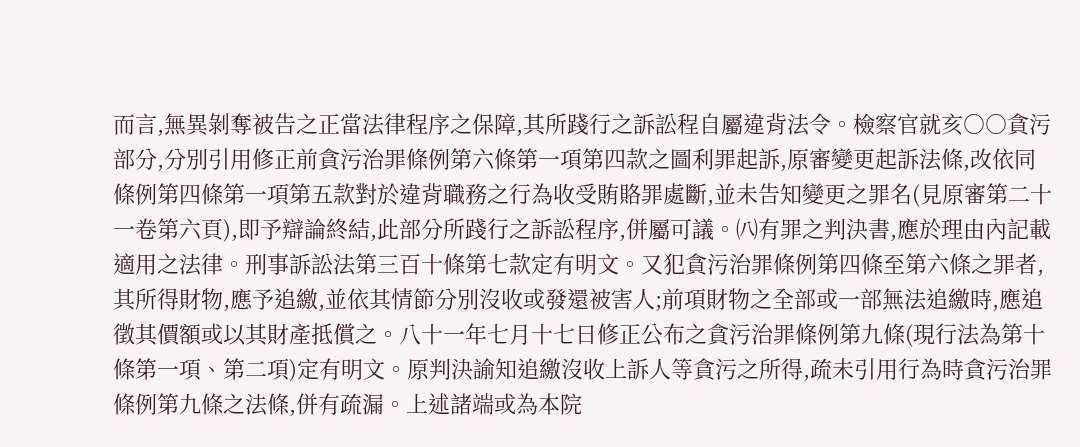而言,無異剝奪被告之正當法律程序之保障,其所踐行之訴訟程自屬違背法令。檢察官就亥○○貪污部分,分別引用修正前貪污治罪條例第六條第一項第四款之圖利罪起訴,原審變更起訴法條,改依同條例第四條第一項第五款對於違背職務之行為收受賄賂罪處斷,並未告知變更之罪名(見原審第二十一卷第六頁),即予辯論終結,此部分所踐行之訴訟程序,併屬可議。㈧有罪之判決書,應於理由內記載適用之法律。刑事訴訟法第三百十條第七款定有明文。又犯貪污治罪條例第四條至第六條之罪者,其所得財物,應予追繳,並依其情節分別沒收或發還被害人;前項財物之全部或一部無法追繳時,應追徵其價額或以其財產抵償之。八十一年七月十七日修正公布之貪污治罪條例第九條(現行法為第十條第一項、第二項)定有明文。原判決諭知追繳沒收上訴人等貪污之所得,疏未引用行為時貪污治罪條例第九條之法條,併有疏漏。上述諸端或為本院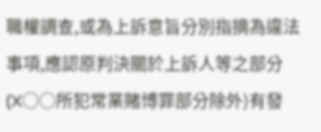職權調查,或為上訴意旨分別指摘為違法事項,應認原判決關於上訴人等之部分(X○○所犯常業賭博罪部分除外)有發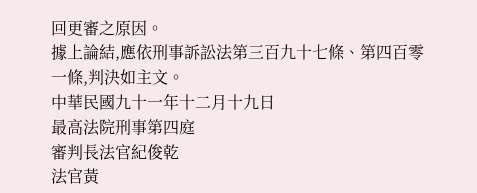回更審之原因。
據上論結,應依刑事訴訟法第三百九十七條、第四百零一條,判決如主文。
中華民國九十一年十二月十九日
最高法院刑事第四庭
審判長法官紀俊乾
法官黃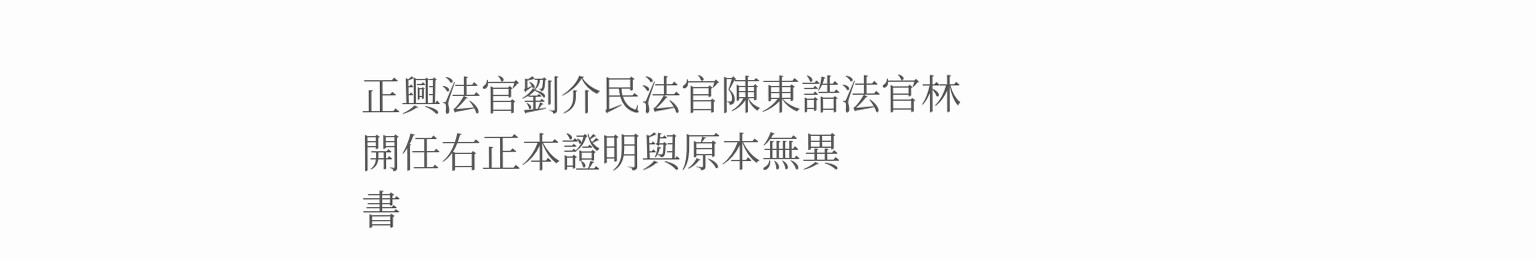正興法官劉介民法官陳東誥法官林開任右正本證明與原本無異
書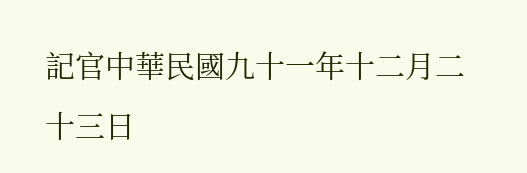記官中華民國九十一年十二月二十三日